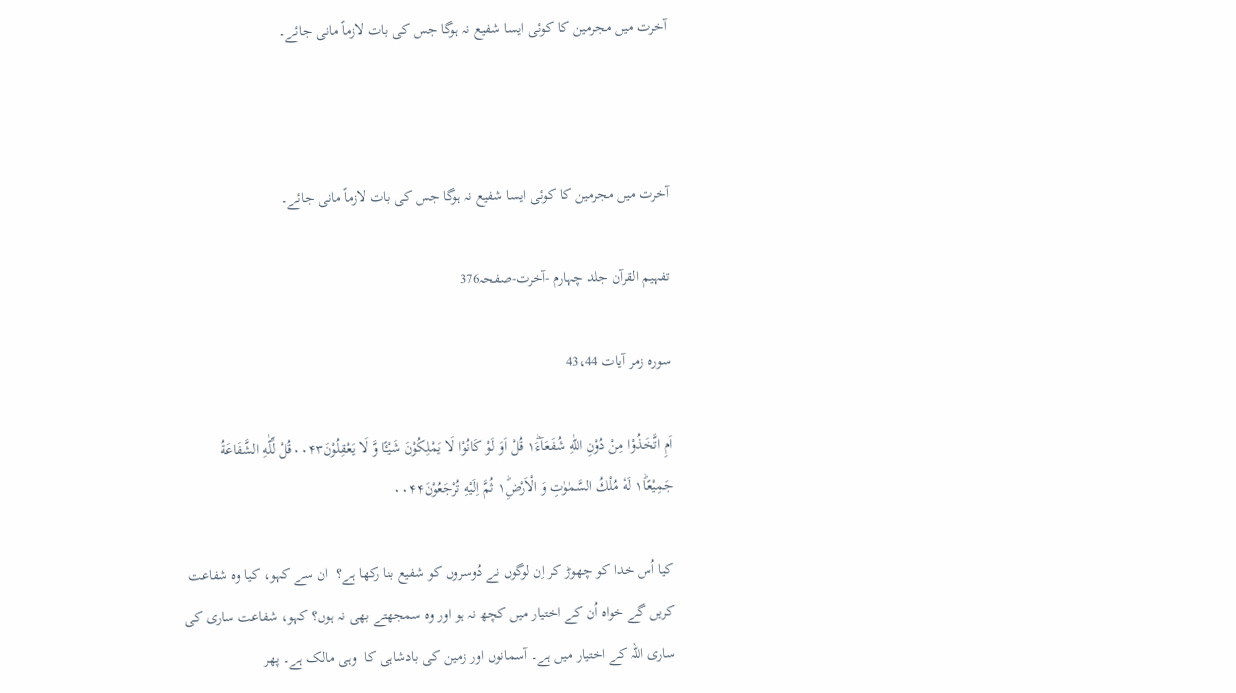آخرت میں مجرمین کا کوئی ایسا شفیع نہ ہوگا جس کی بات لازماً مانی جائے۔



آخرت میں مجرمین کا کوئی ایسا شفیع نہ ہوگا جس کی بات لازماً مانی جائے۔

تفہیم القرآن جلد چہارم -آخرت-صفحہ376

سورہ زمر آیات 43،44

اَمِ اتَّخَذُوْا مِنْ دُوْنِ اللّٰهِ شُفَعَآءَ١ؕ قُلْ اَوَ لَوْ كَانُوْا لَا يَمْلِكُوْنَ شَيْـًٔا وَّ لَا يَعْقِلُوْنَ۰۰۴۳قُلْ لِّلّٰهِ الشَّفَاعَةُ جَمِيْعًا١ؕ لَهٗ مُلْكُ السَّمٰوٰتِ وَ الْاَرْضِ١ؕ ثُمَّ اِلَيْهِ تُرْجَعُوْنَ۰۰۴۴

کیا اُس خدا کو چھوڑ کر اِن لوگوں نے دُوسروں کو شفیع بنا رکھا ہے؟  ان سے کہو، کیا وہ شفاعت کریں گے خواہ اُن کے اختیار میں کچھ نہ ہو اور وہ سمجھتے بھی نہ ہوں؟ کہو، شفاعت ساری کی ساری اللہ کے اختیار میں ہے۔ آسمانوں اور زمین کی بادشاہی کا  وہی مالک ہے۔ پھر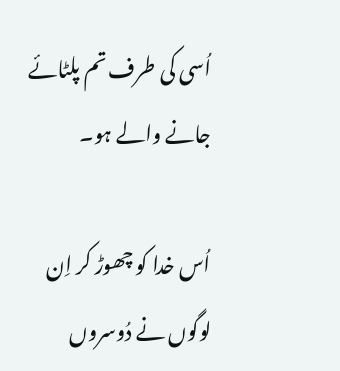اُسی کی طرف تم پلٹائے جانے والے ہو۔

اُس خدا کو چھوڑ کر اِن لوگوں نے دُوسروں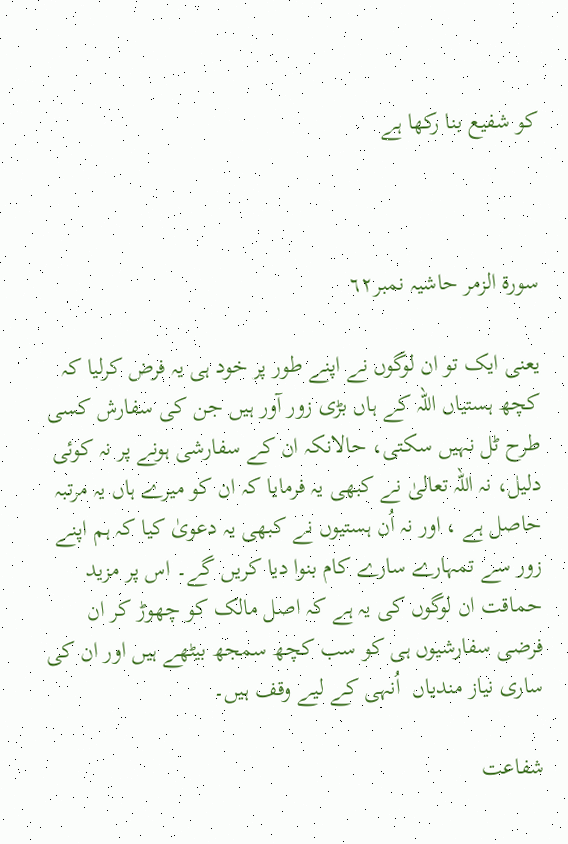کو شفیع بنا رکھا ہے



سورة الزمر حاشیہ نمبر٦۲

یعنی ایک تو ان لوگوں نے اپنے طور پر خود ہی یہ فرض کرلیا کہ کچھ ہستیاں اللہ کے ہاں بڑی زور آور ہیں جن کی سفارش کسی طرح ٹل نہیں سکتی، حالانکہ ان کے سفارشی ہونے پر نہ کوئی دلیل، نہ اللہ تعالیٰ نے کبھی یہ فرمایا کہ ان کو میرے ہاں یہ مرتبہ حاصل ہے ، اور نہ اُن ہستیوں نے کبھی یہ دعویٰ کیا کہ ہم اپنے زور سے تمہارے سارے کام بنوا دیا کریں گے۔ اس پر مزید حماقت ان لوگوں کی یہ ہے کہ اصل مالک کو چھوڑ کر ان فرضی سفارشیوں ہی کو سب کچھ سمجھ بیٹھے ہیں اور ان کی ساری نیاز مندیاں  اُنہی کے لیے وقف ہیں۔

شفاعت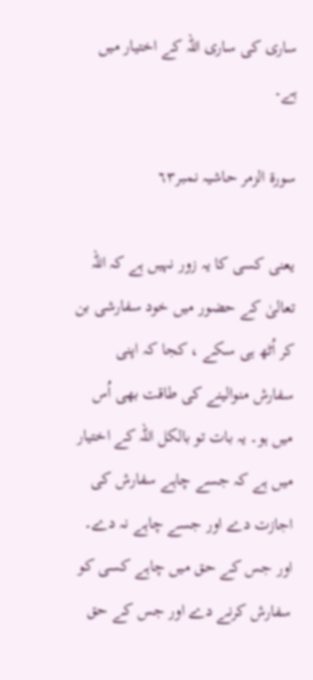ساری کی ساری اللہ کے اختیار میں ہے۔

سورة الزمر حاشیہ نمبر٦۳

یعنی کسی کا یہ زور نہیں ہے کہ اللہ تعالیٰ کے حضور میں خود سفارشی بن کر اُٹھ ہی سکے ، کجا کہ اپنی سفارش منوالینے کی طاقت بھی اُس میں ہو۔ یہ بات تو بالکل اللہ کے اختیار میں ہے کہ جسے چاہے سفارش کی اجازت دے اور جسے چاہے نہ دے۔ اور جس کے حق میں چاہے کسی کو سفارش کرنے دے اور جس کے حق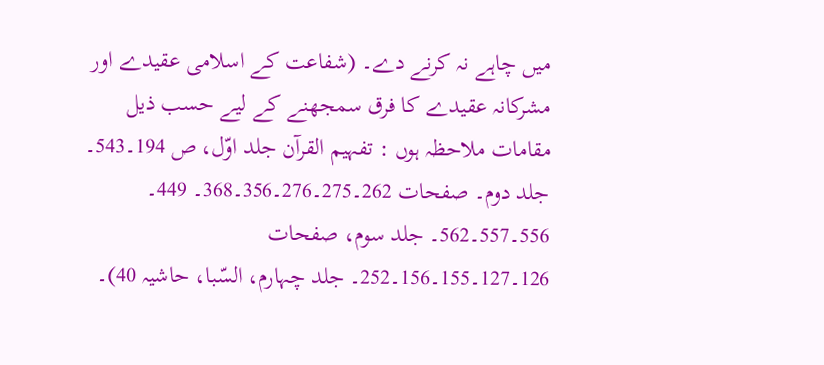میں چاہے نہ کرنے دے۔ (شفاعت کے اسلامی عقیدے اور مشرکانہ عقیدے کا فرق سمجھنے کے لیے حسب ذیل مقامات ملاحظہ ہوں : تفہیم القرآن جلد اوّل، ص 194۔543۔ جلد دوم۔ صفحات 262۔275۔276۔356۔368۔ 449۔ 556۔557۔562۔ جلد سوم، صفحات 126۔127۔155۔156۔252۔ جلد چہارم، السّبا، حاشیہ 40)۔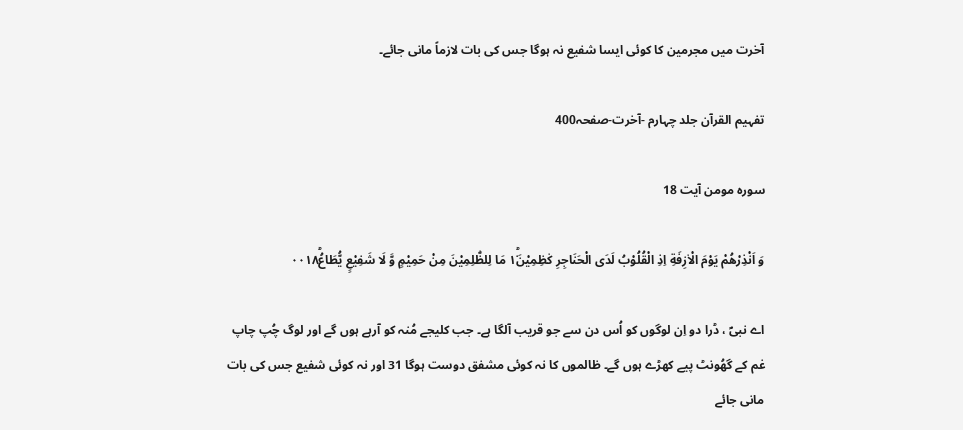آخرت میں مجرمین کا کوئی ایسا شفیع نہ ہوگا جس کی بات لازماً مانی جائے۔

تفہیم القرآن جلد چہارم -آخرت-صفحہ400

سورہ مومن آیت 18

وَ اَنْذِرْهُمْ يَوْمَ الْاٰزِفَةِ اِذِ الْقُلُوْبُ لَدَى الْحَنَاجِرِ كٰظِمِيْنَ١ؕ۬ مَا لِلظّٰلِمِيْنَ مِنْ حَمِيْمٍ وَّ لَا شَفِيْعٍ يُّطَاعُؕ۰۰۱۸

اے نبیؐ ، ڈرا دو اِن لوگوں کو اُس دن سے جو قریب آلگا ہے۔ جب کلیجے مُنہ کو آرہے ہوں گے اور لوگ چُپ چاپ غم کے گھُونٹ پیے کھڑے ہوں گے۔ ظالموں کا نہ کوئی مشفق دوست ہوگا 31 اور نہ کوئی شفیع جس کی بات مانی جائے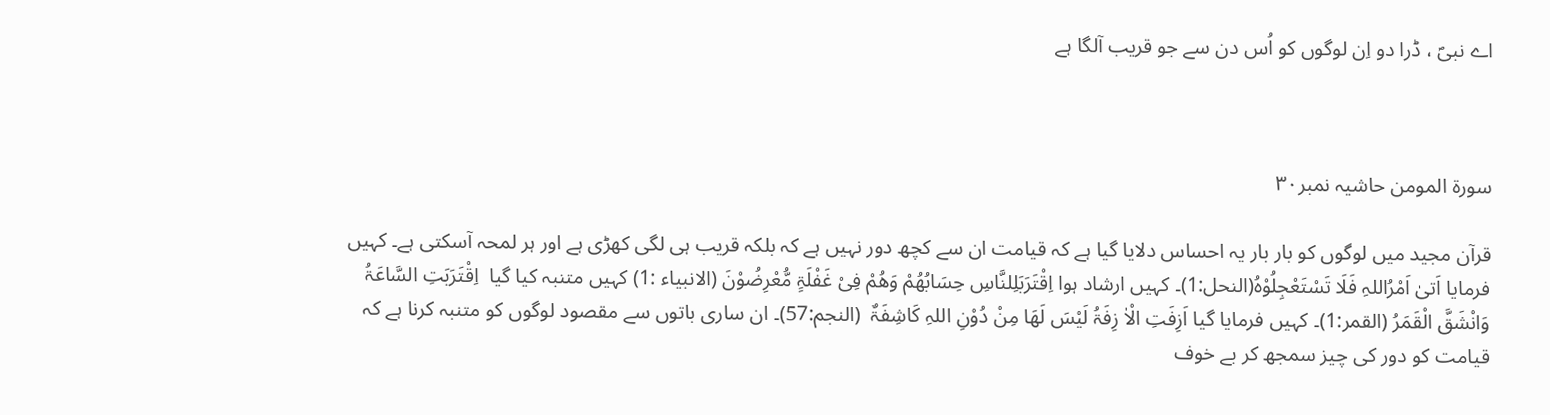اے نبیؐ ، ڈرا دو اِن لوگوں کو اُس دن سے جو قریب آلگا ہے



سورة المومن حاشیہ نمبر۳۰

قرآن مجید میں لوگوں کو بار بار یہ احساس دلایا گیا ہے کہ قیامت ان سے کچھ دور نہیں ہے کہ بلکہ قریب ہی لگی کھڑی ہے اور ہر لمحہ آسکتی ہے۔ کہیں فرمایا اَتیٰ اَمْرُاللہِ فَلَا تَسْتَعْجِلُوْہُ(النحل:1)۔ کہیں ارشاد ہوا اِقْتَرَبَلِلنَّاسِ حِسَابُھُمْ وَھُمْ فِیْ غَفْلَۃٍ مُّعْرِضُوْنَ (الانبیاء :1) کہیں متنبہ کیا گیا  اِقْتَرَبَتِ السَّاعَۃُ وَانْشَقَّ الْقَمَرُ (القمر:1)۔ کہیں فرمایا گیا اَزِفَتِ الْاٰ زِفَۃُ لَیْسَ لَھَا مِنْ دُوْنِ اللہِ کَاشِفَۃٌ  (النجم:57)۔ ان ساری باتوں سے مقصود لوگوں کو متنبہ کرنا ہے کہ قیامت کو دور کی چیز سمجھ کر بے خوف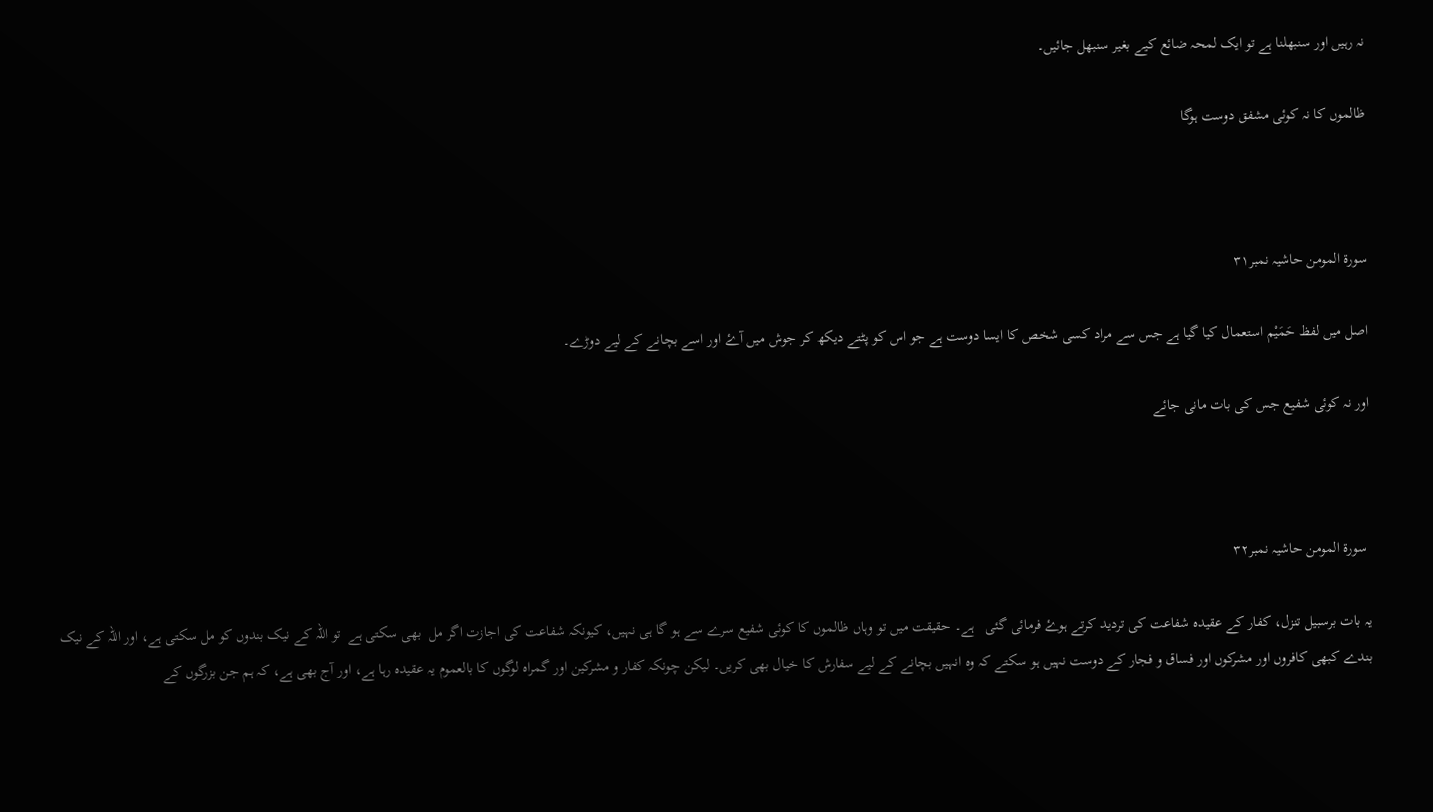نہ رہیں اور سنبھلنا ہے تو ایک لمحہ ضائع کیے بغیر سنبھل جائیں۔

ظالموں کا نہ کوئی مشفق دوست ہوگا



سورة المومن حاشیہ نمبر۳١

اصل میں لفظ حَمَیْم استعمال کیا گیا ہے جس سے مراد کسی شخص کا ایسا دوست ہے جو اس کو پٹتے دیکھ کر جوش میں آۓ اور اسے بچانے کے لیے دوڑے۔

اور نہ کوئی شفیع جس کی بات مانی جائے



 سورة المومن حاشیہ نمبر۳۲

یہ بات برسبیل تنزل، کفار کے عقیدہ شفاعت کی تردید کرتے ہوۓ فرمائی گئی   ہے۔ حقیقت میں تو وہاں ظالموں کا کوئی شفیع سرے سے ہو گا ہی نہیں، کیونکہ شفاعت کی اجازت اگر مل  بھی سکتی ہے  تو اللہ کے نیک بندوں کو مل سکتی ہے، اور اللہ کے نیک بندے کبھی کافروں اور مشرکوں اور فساق و فجار کے دوست نہیں ہو سکتے کہ وہ انہیں بچانے کے لیے سفارش کا خیال بھی کریں۔ لیکن چونکہ کفار و مشرکین اور گمراہ لوگوں کا بالعموم یہ عقیدہ رہا ہے، اور آج بھی ہے، کہ ہم جن بزرگوں کے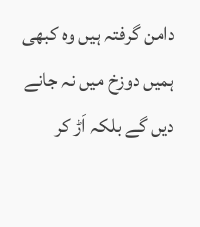دامن گرفتہ ہیں وہ کبھی ہمیں دوزخ میں نہ جانے دیں گے بلکہ اَڑ کر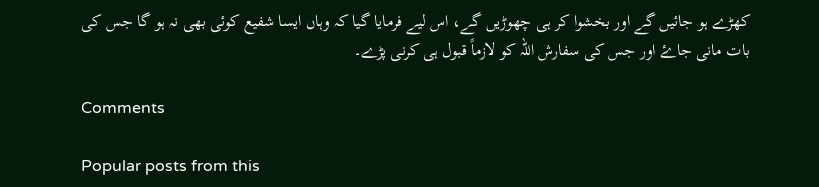کھڑے ہو جائیں گے اور بخشوا کر ہی چھوڑیں گے، اس لیے فرمایا گیا کہ وہاں ایسا شفیع کوئی بھی نہ ہو گا جس کی بات مانی جاۓ اور جس کی سفارش اللہ کو لازماً قبول ہی کرنی پڑے۔

Comments

Popular posts from this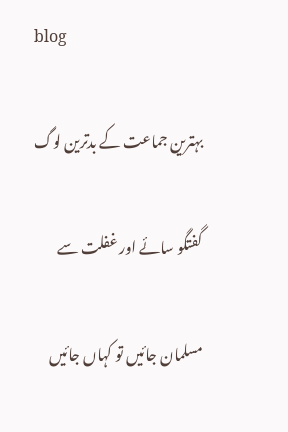blog

بہترین جماعت کے بدترین لوگ

گفتگو سائے اور غفلت سے

مسلمان جائیں تو کہاں جائیں